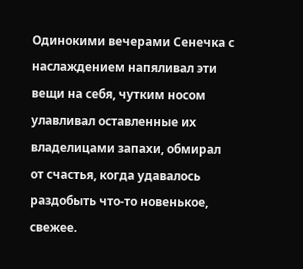Одинокими вечерами Сенечка с наслаждением напяливал эти вещи на себя, чутким носом улавливал оставленные их владелицами запахи, обмирал от счастья, когда удавалось раздобыть что-то новенькое, свежее.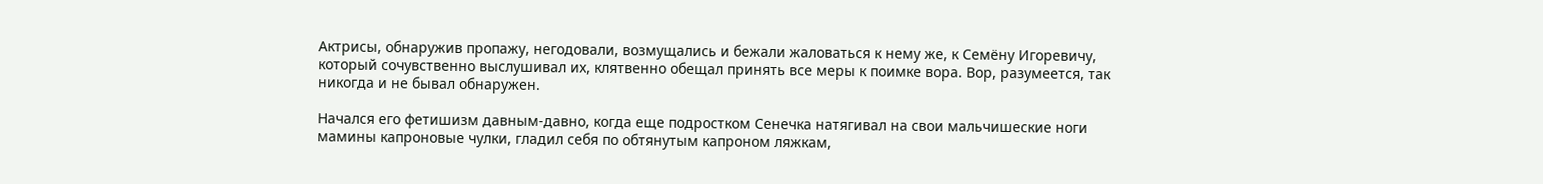Актрисы, обнаружив пропажу, негодовали, возмущались и бежали жаловаться к нему же, к Семёну Игоревичу, который сочувственно выслушивал их, клятвенно обещал принять все меры к поимке вора. Вор, разумеется, так никогда и не бывал обнаружен.

Начался его фетишизм давным-давно, когда еще подростком Сенечка натягивал на свои мальчишеские ноги мамины капроновые чулки, гладил себя по обтянутым капроном ляжкам,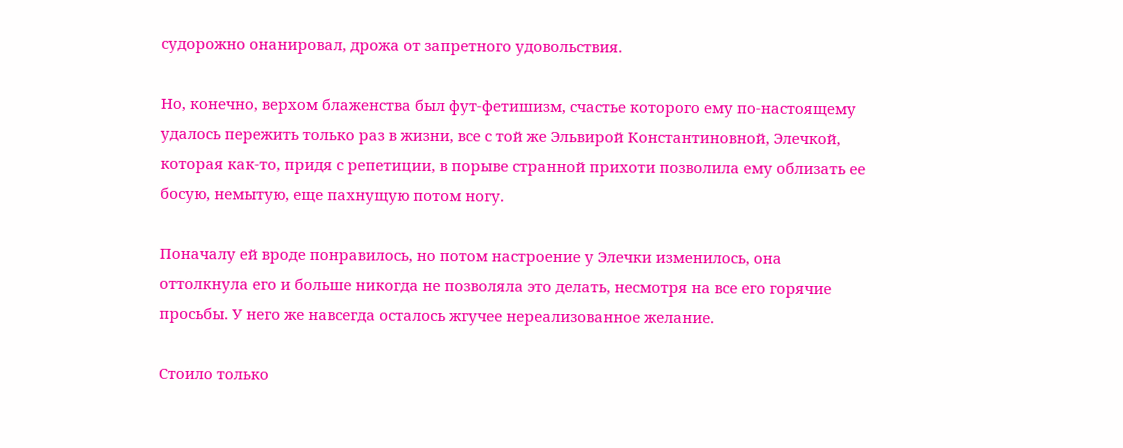судорожно онанировал, дрожа от запретного удовольствия.

Но, конечно, верхом блаженства был фут-фетишизм, счастье которого ему по-настоящему удалось пережить только раз в жизни, все с той же Эльвирой Константиновной, Элечкой, которая как-то, придя с репетиции, в порыве странной прихоти позволила ему облизать ее босую, немытую, еще пахнущую потом ногу.

Поначалу ей вроде понравилось, но потом настроение у Элечки изменилось, она оттолкнула его и больше никогда не позволяла это делать, несмотря на все его горячие просьбы. У него же навсегда осталось жгучее нереализованное желание.

Стоило только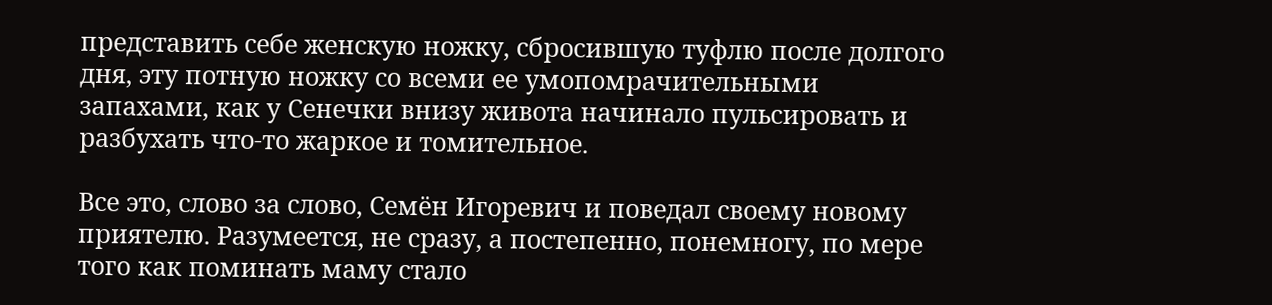представить себе женскую ножку, сбросившую туфлю после долгого дня, эту потную ножку со всеми ее умопомрачительными запахами, как у Сенечки внизу живота начинало пульсировать и разбухать что-то жаркое и томительное.

Все это, слово за слово, Семён Игоревич и поведал своему новому приятелю. Разумеется, не сразу, а постепенно, понемногу, по мере того как поминать маму стало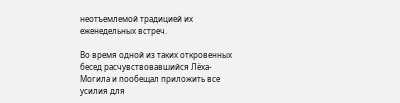неотъемлемой традицией их еженедельных встреч.

Во время одной из таких откровенных бесед расчувствовавшийся Лёха-Могила и пообещал приложить все усилия для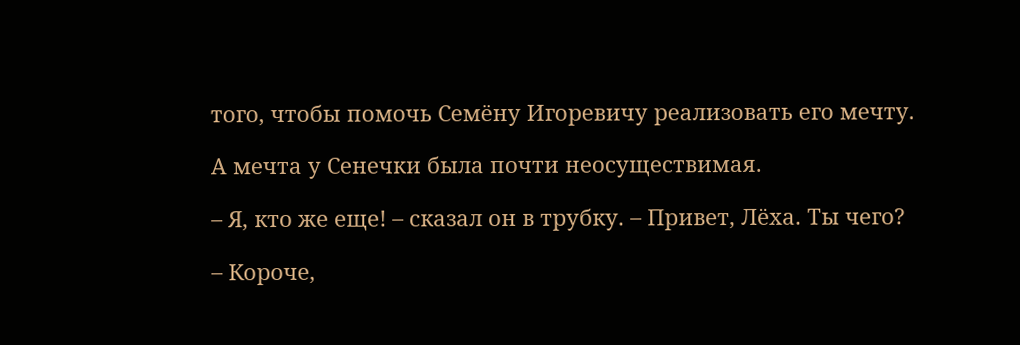того, чтобы помочь Семёну Игоревичу реализовать его мечту.

А мечта у Сенечки была почти неосуществимая.

– Я, кто же еще! – сказал он в трубку. – Привет, Лёха. Ты чего?

– Короче,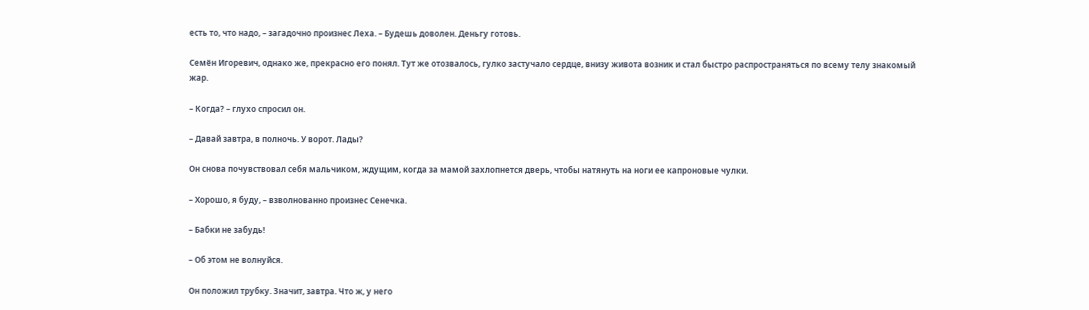есть то, что надо, – загадочно произнес Леха. – Будешь доволен. Деньгу готовь.

Семён Игоревич, однако же, прекрасно его понял. Тут же отозвалось, гулко застучало сердце, внизу живота возник и стал быстро распространяться по всему телу знакомый жар.

– Когда? – глухо спросил он.

– Давай завтра, в полночь. У ворот. Лады?

Он снова почувствовал себя мальчиком, ждущим, когда за мамой захлопнется дверь, чтобы натянуть на ноги ее капроновые чулки.

– Хорошо, я буду, – взволнованно произнес Сенечка.

– Бабки не забудь!

– Об этом не волнуйся.

Он положил трубку. Значит, завтра. Что ж, у него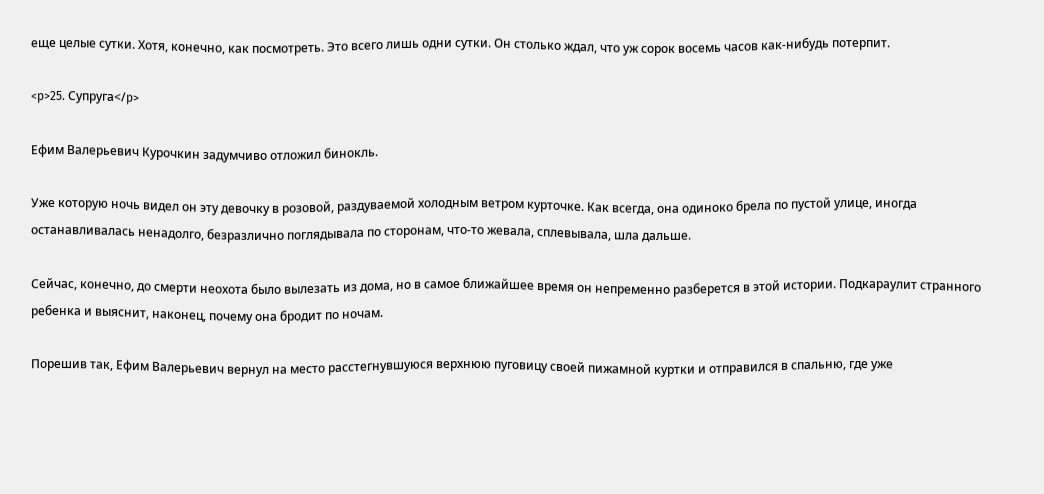еще целые сутки. Хотя, конечно, как посмотреть. Это всего лишь одни сутки. Он столько ждал, что уж сорок восемь часов как-нибудь потерпит.

<p>25. Супруга</p>

Ефим Валерьевич Курочкин задумчиво отложил бинокль.

Уже которую ночь видел он эту девочку в розовой, раздуваемой холодным ветром курточке. Как всегда, она одиноко брела по пустой улице, иногда останавливалась ненадолго, безразлично поглядывала по сторонам, что-то жевала, сплевывала, шла дальше.

Сейчас, конечно, до смерти неохота было вылезать из дома, но в самое ближайшее время он непременно разберется в этой истории. Подкараулит странного ребенка и выяснит, наконец, почему она бродит по ночам.

Порешив так, Ефим Валерьевич вернул на место расстегнувшуюся верхнюю пуговицу своей пижамной куртки и отправился в спальню, где уже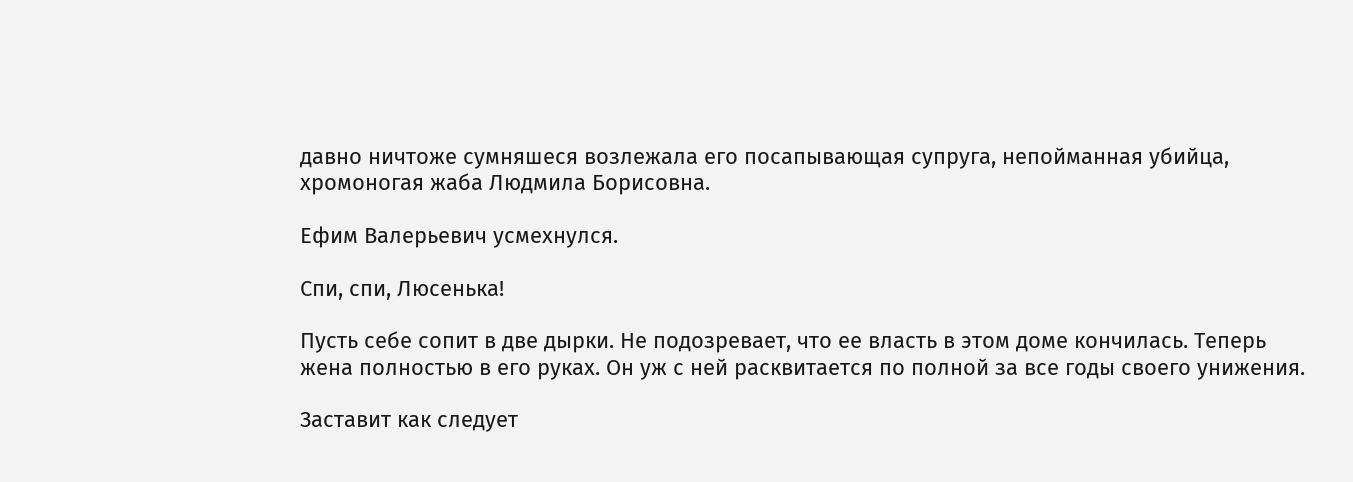давно ничтоже сумняшеся возлежала его посапывающая супруга, непойманная убийца, хромоногая жаба Людмила Борисовна.

Ефим Валерьевич усмехнулся.

Спи, спи, Люсенька!

Пусть себе сопит в две дырки. Не подозревает, что ее власть в этом доме кончилась. Теперь жена полностью в его руках. Он уж с ней расквитается по полной за все годы своего унижения.

Заставит как следует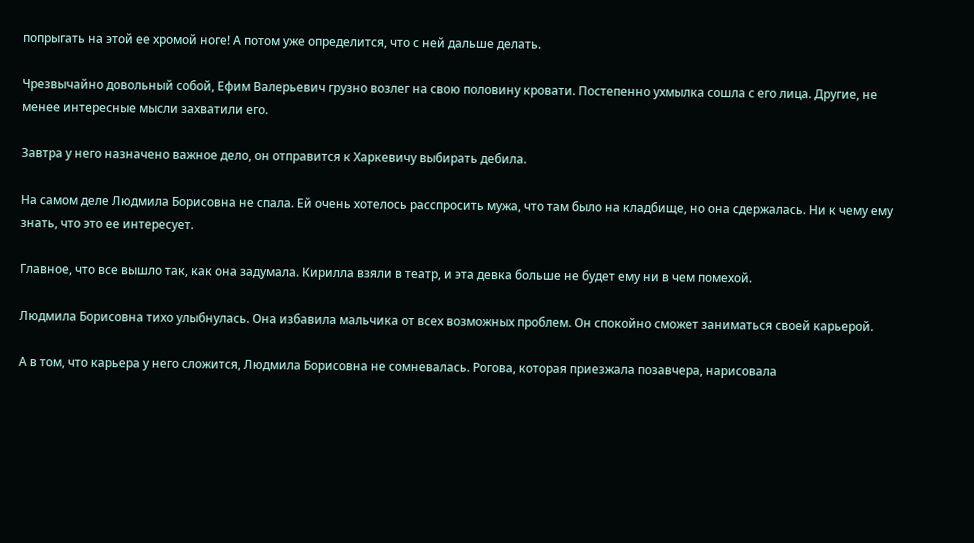попрыгать на этой ее хромой ноге! А потом уже определится, что с ней дальше делать.

Чрезвычайно довольный собой, Ефим Валерьевич грузно возлег на свою половину кровати. Постепенно ухмылка сошла с его лица. Другие, не менее интересные мысли захватили его.

Завтра у него назначено важное дело, он отправится к Харкевичу выбирать дебила.

На самом деле Людмила Борисовна не спала. Ей очень хотелось расспросить мужа, что там было на кладбище, но она сдержалась. Ни к чему ему знать, что это ее интересует.

Главное, что все вышло так, как она задумала. Кирилла взяли в театр, и эта девка больше не будет ему ни в чем помехой.

Людмила Борисовна тихо улыбнулась. Она избавила мальчика от всех возможных проблем. Он спокойно сможет заниматься своей карьерой.

А в том, что карьера у него сложится, Людмила Борисовна не сомневалась. Рогова, которая приезжала позавчера, нарисовала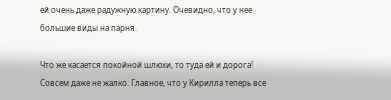ей очень даже радужную картину. Очевидно, что у нее большие виды на парня.

Что же касается покойной шлюхи, то туда ей и дорога! Совсем даже не жалко. Главное, что у Кирилла теперь все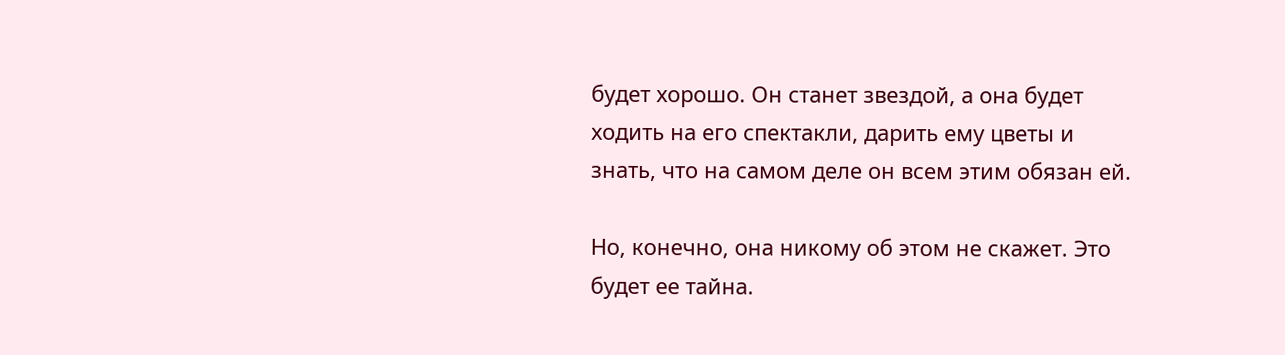будет хорошо. Он станет звездой, а она будет ходить на его спектакли, дарить ему цветы и знать, что на самом деле он всем этим обязан ей.

Но, конечно, она никому об этом не скажет. Это будет ее тайна.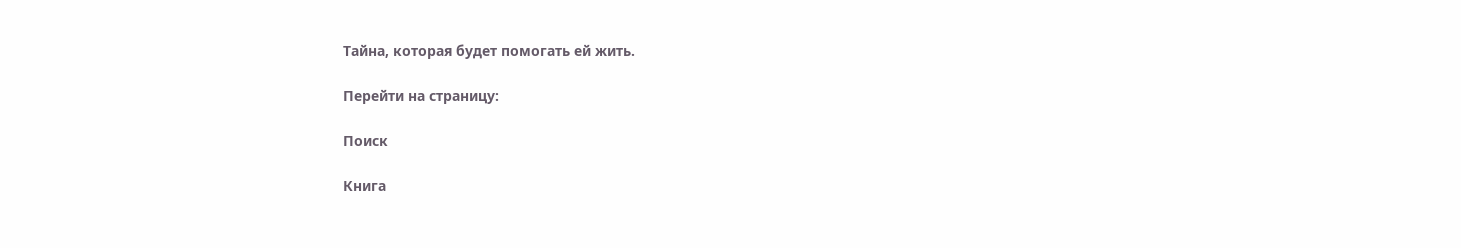Тайна, которая будет помогать ей жить.

Перейти на страницу:

Поиск

Книга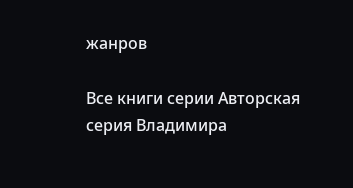жанров

Все книги серии Авторская серия Владимира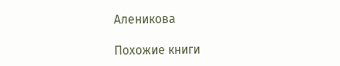Аленикова

Похожие книги